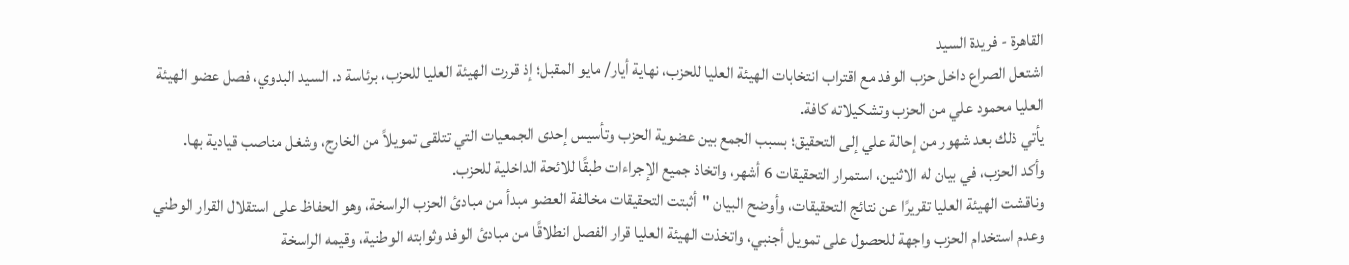القاهرة - فريدة السيد
اشتعل الصراع داخل حزب الوفد مع اقتراب انتخابات الهيئة العليا للحزب، نهاية أيار/ مايو المقبل؛ إذ قررت الهيئة العليا للحزب، برئاسة د. السيد البدوي، فصل عضو الهيئة العليا محمود علي من الحزب وتشكيلاته كافة.
يأتي ذلك بعد شهور من إحالة علي إلى التحقيق؛ بسبب الجمع بين عضوية الحزب وتأسيس إحدى الجمعيات التي تتلقى تمويلاً من الخارج، وشغل مناصب قيادية بها.
وأكد الحزب، في بيان له الاثنين، استمرار التحقيقات 6 أشهر، واتخاذ جميع الإجراءات طبقًا للائحة الداخلية للحزب.
وناقشت الهيئة العليا تقريرًا عن نتائج التحقيقات، وأوضح البيان "أثبتت التحقيقات مخالفة العضو مبدأ من مبادئ الحزب الراسخة، وهو الحفاظ على استقلال القرار الوطني وعدم استخدام الحزب واجهة للحصول على تمويل أجنبي، واتخذت الهيئة العليا قرار الفصل انطلاقًا من مبادئ الوفد وثوابته الوطنية، وقيمه الراسخة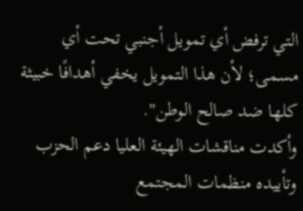التي ترفض أي تمويل أجنبي تحت أي مسمى؛ لأن هذا التمويل يخفي أهدافًا خبيثة كلها ضد صالح الوطن".
وأكدت مناقشات الهيئة العليا دعم الحزب وتأييده منظمات المجتمع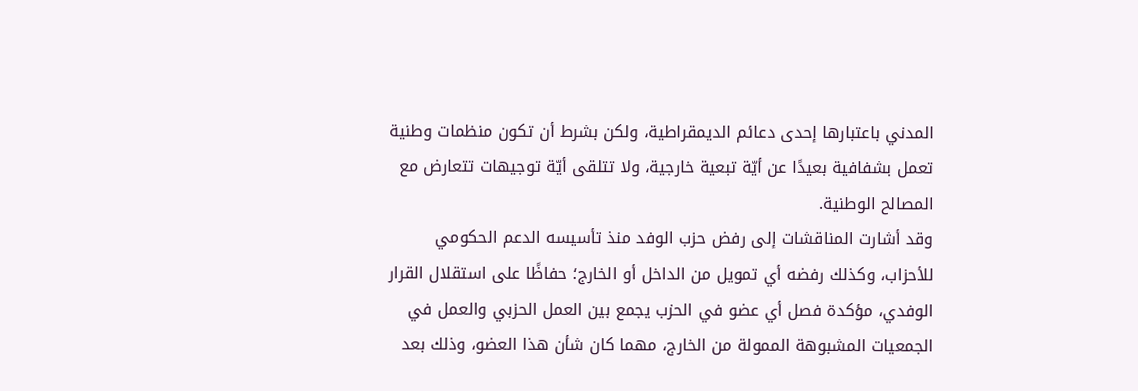المدني باعتبارها إحدى دعائم الديمقراطية، ولكن بشرط أن تكون منظمات وطنية تعمل بشفافية بعيدًا عن أيّة تبعية خارجية، ولا تتلقى أيّة توجيهات تتعارض مع المصالح الوطنية.
وقد أشارت المناقشات إلى رفض حزب الوفد منذ تأسيسه الدعم الحكومي للأحزاب، وكذلك رفضه أي تمويل من الداخل أو الخارج؛ حفاظًا على استقلال القرار الوفدي، مؤكدة فصل أي عضو في الحزب يجمع بين العمل الحزبي والعمل في الجمعيات المشبوهة الممولة من الخارج، مهما كان شأن هذا العضو، وذلك بعد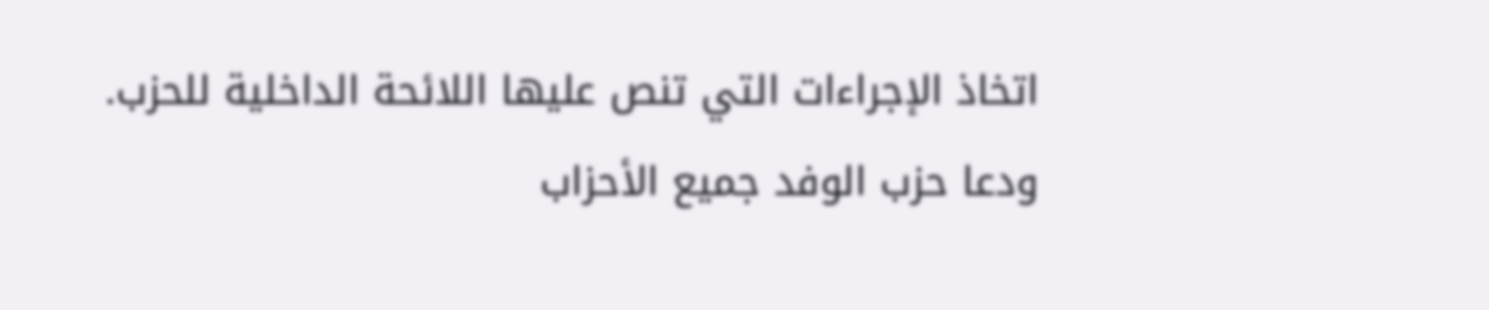اتخاذ الإجراءات التي تنص عليها اللائحة الداخلية للحزب.
ودعا حزب الوفد جميع الأحزاب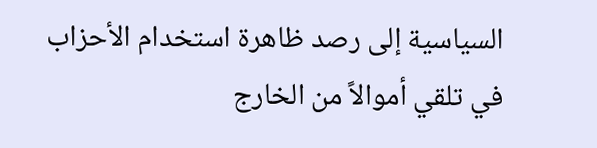السياسية إلى رصد ظاهرة استخدام الأحزاب في تلقي أموالاً من الخارج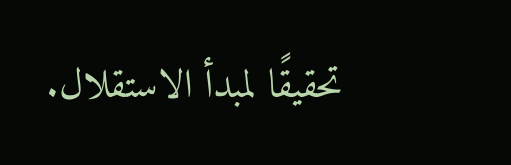تحقيقًا لمبدأ الاستقلال.